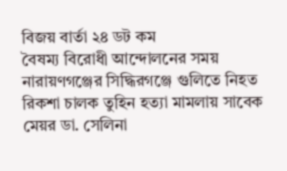বিজয় বার্তা ২৪ ডট কম
বৈষম্য বিরোধী আন্দোলনের সময় নারায়ণগঞ্জের সিদ্ধিরগঞ্জে গুলিতে নিহত রিকশা চালক তুহিন হত্যা মামলায় সাবেক মেয়র ডা. সেলিনা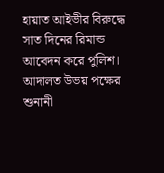হায়াত আইভীর বিরুদ্ধে সাত দিনের রিমান্ড আবেদন করে পুলিশ। আদালত উভয় পক্ষের শুনানী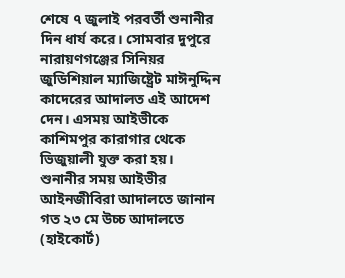শেষে ৭ জুলাই পরবর্তী শুনানীর দিন ধার্য করে। সোমবার দুপুরে নারায়ণগঞ্জের সিনিয়র জুডিশিয়াল ম্যাজিষ্ট্রেট মাঈনুদ্দিন কাদেরের আদালত এই আদেশ দেন। এসময় আইভীকে কাশিমপুর কারাগার থেকে ভিজুয়ালী যুক্ত করা হয়।
শুনানীর সময় আইভীর আইনজীবিরা আদালতে জানান গত ২৩ মে উচ্চ আদালতে (হাইকোর্ট)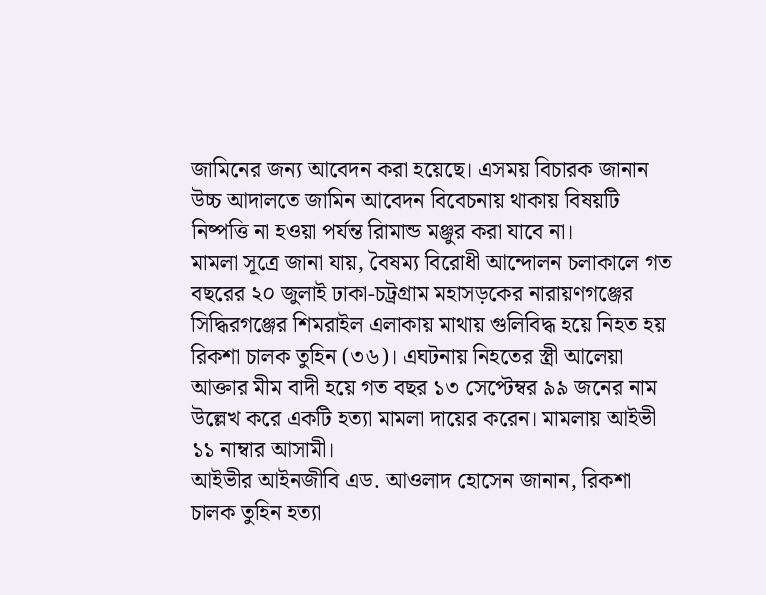জামিনের জন্য আবেদন করা হয়েছে। এসময় বিচারক জানান উচ্চ আদালতে জামিন আবেদন বিবেচনায় থাকায় বিষয়টি নিষ্পত্তি না হওয়া পর্যন্ত রিামান্ড মঞ্জুর করা যাবে না।
মামলা সূত্রে জানা যায়, বৈষম্য বিরোধী আন্দোলন চলাকালে গত বছরের ২০ জুলাই ঢাকা-চট্রগ্রাম মহাসড়কের নারায়ণগঞ্জের সিদ্ধিরগঞ্জের শিমরাইল এলাকায় মাথায় গুলিবিদ্ধ হয়ে নিহত হয় রিকশা চালক তুহিন (৩৬)। এঘটনায় নিহতের স্ত্রী আলেয়া আক্তার মীম বাদী হয়ে গত বছর ১৩ সেপ্টেম্বর ৯৯ জনের নাম উল্লেখ করে একটি হত্যা মামলা দায়ের করেন। মামলায় আইভী ১১ নাম্বার আসামী।
আইভীর আইনজীবি এড. আওলাদ হোসেন জানান, রিকশা চালক তুহিন হত্যা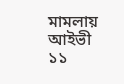মামলায় আইভী ১১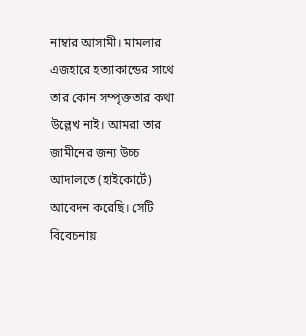নাম্বার আসামী। মামলার এজহারে হত্যাকান্ডের সাথে তার কোন সম্পৃক্ততার কথা উল্লেখ নাই। আমরা তার জামীনের জন্য উচ্চ আদালতে (হাইকোর্টে) আবেদন করেছি। সেটি বিবেচনায়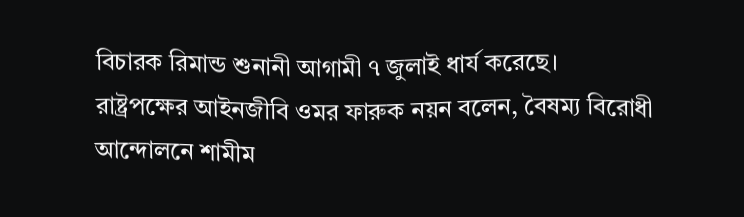বিচারক রিমান্ড শুনানী আগামী ৭ জুলাই ধার্য করেছে।
রাষ্ট্রপক্ষের আইনজীবি ওমর ফারুক নয়ন বলেন, বৈষম্য বিরোধী আন্দোলনে শামীম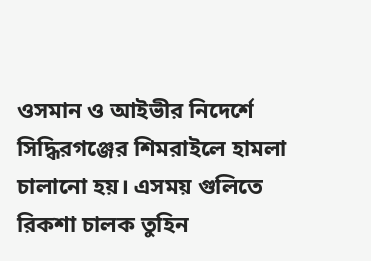ওসমান ও আইভীর নিদের্শে সিদ্ধিরগঞ্জের শিমরাইলে হামলা চালানো হয়। এসময় গুলিতে রিকশা চালক তুহিন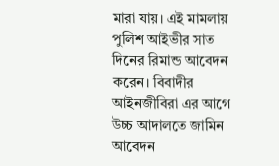মারা যায়। এই মামলায় পুলিশ আইভীর সাত দিনের রিমান্ড আবেদন করেন। বিবাদীর আইনজীবিরা এর আগে উচ্চ আদালতে জামিন আবেদন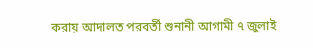করায় আদালত পরবর্তী শুনানী আগামী ৭ জুলাই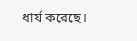ধার্য করেছে।